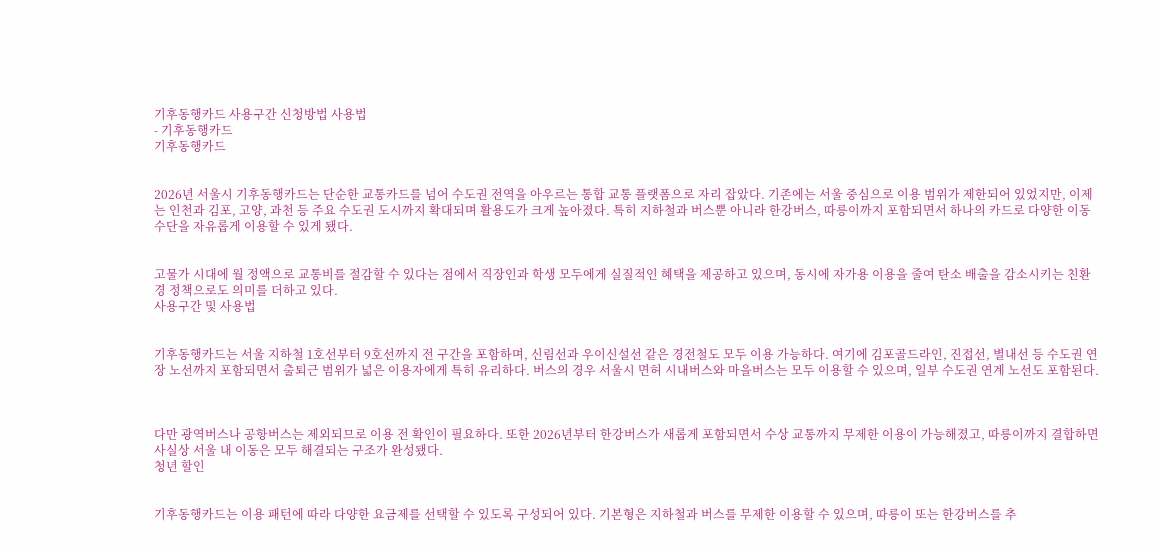기후동행카드 사용구간 신청방법 사용법
- 기후동행카드
기후동행카드


2026년 서울시 기후동행카드는 단순한 교통카드를 넘어 수도권 전역을 아우르는 통합 교통 플랫폼으로 자리 잡았다. 기존에는 서울 중심으로 이용 범위가 제한되어 있었지만, 이제는 인천과 김포, 고양, 과천 등 주요 수도권 도시까지 확대되며 활용도가 크게 높아졌다. 특히 지하철과 버스뿐 아니라 한강버스, 따릉이까지 포함되면서 하나의 카드로 다양한 이동 수단을 자유롭게 이용할 수 있게 됐다.


고물가 시대에 월 정액으로 교통비를 절감할 수 있다는 점에서 직장인과 학생 모두에게 실질적인 혜택을 제공하고 있으며, 동시에 자가용 이용을 줄여 탄소 배출을 감소시키는 친환경 정책으로도 의미를 더하고 있다.
사용구간 및 사용법


기후동행카드는 서울 지하철 1호선부터 9호선까지 전 구간을 포함하며, 신림선과 우이신설선 같은 경전철도 모두 이용 가능하다. 여기에 김포골드라인, 진접선, 별내선 등 수도권 연장 노선까지 포함되면서 출퇴근 범위가 넓은 이용자에게 특히 유리하다. 버스의 경우 서울시 면허 시내버스와 마을버스는 모두 이용할 수 있으며, 일부 수도권 연계 노선도 포함된다.



다만 광역버스나 공항버스는 제외되므로 이용 전 확인이 필요하다. 또한 2026년부터 한강버스가 새롭게 포함되면서 수상 교통까지 무제한 이용이 가능해졌고, 따릉이까지 결합하면 사실상 서울 내 이동은 모두 해결되는 구조가 완성됐다.
청년 할인


기후동행카드는 이용 패턴에 따라 다양한 요금제를 선택할 수 있도록 구성되어 있다. 기본형은 지하철과 버스를 무제한 이용할 수 있으며, 따릉이 또는 한강버스를 추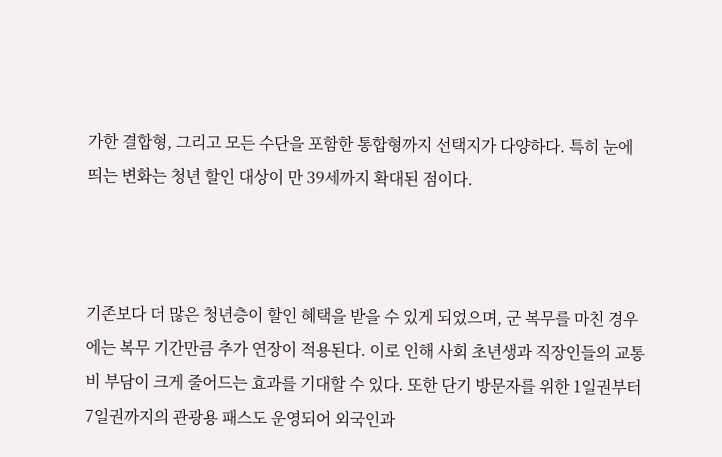가한 결합형, 그리고 모든 수단을 포함한 통합형까지 선택지가 다양하다. 특히 눈에 띄는 변화는 청년 할인 대상이 만 39세까지 확대된 점이다.



기존보다 더 많은 청년층이 할인 혜택을 받을 수 있게 되었으며, 군 복무를 마친 경우에는 복무 기간만큼 추가 연장이 적용된다. 이로 인해 사회 초년생과 직장인들의 교통비 부담이 크게 줄어드는 효과를 기대할 수 있다. 또한 단기 방문자를 위한 1일권부터 7일권까지의 관광용 패스도 운영되어 외국인과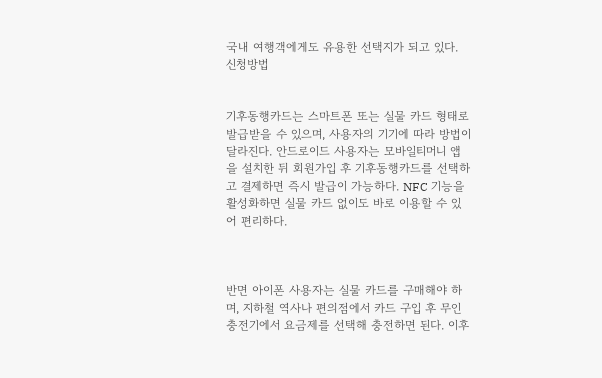국내 여행객에게도 유용한 선택지가 되고 있다.
신청방법


기후동행카드는 스마트폰 또는 실물 카드 형태로 발급받을 수 있으며, 사용자의 기기에 따라 방법이 달라진다. 안드로이드 사용자는 모바일티머니 앱을 설치한 뒤 회원가입 후 기후동행카드를 선택하고 결제하면 즉시 발급이 가능하다. NFC 기능을 활성화하면 실물 카드 없이도 바로 이용할 수 있어 편리하다.



반면 아이폰 사용자는 실물 카드를 구매해야 하며, 지하철 역사나 편의점에서 카드 구입 후 무인 충전기에서 요금제를 선택해 충전하면 된다. 이후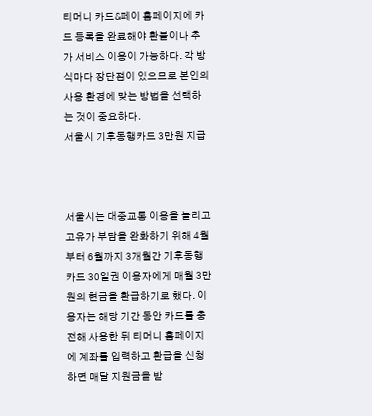티머니 카드&페이 홈페이지에 카드 등록을 완료해야 환불이나 추가 서비스 이용이 가능하다. 각 방식마다 장단점이 있으므로 본인의 사용 환경에 맞는 방법을 선택하는 것이 중요하다.
서울시 기후동행카드 3만원 지급



서울시는 대중교통 이용을 늘리고 고유가 부담을 완화하기 위해 4월부터 6월까지 3개월간 기후동행카드 30일권 이용자에게 매월 3만원의 현금을 환급하기로 했다. 이용자는 해당 기간 동안 카드를 충전해 사용한 뒤 티머니 홈페이지에 계좌를 입력하고 환급을 신청하면 매달 지원금을 받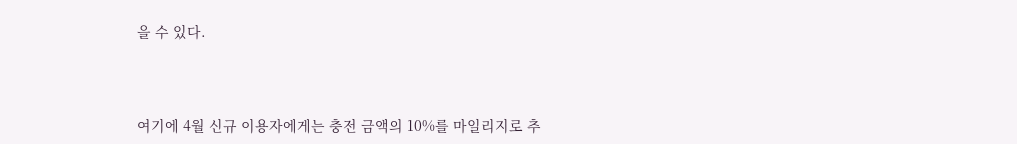을 수 있다.



여기에 4월 신규 이용자에게는 충전 금액의 10%를 마일리지로 추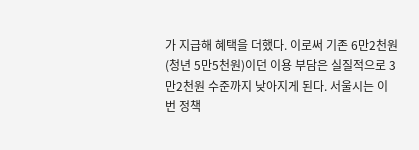가 지급해 혜택을 더했다. 이로써 기존 6만2천원(청년 5만5천원)이던 이용 부담은 실질적으로 3만2천원 수준까지 낮아지게 된다. 서울시는 이번 정책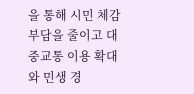을 통해 시민 체감 부담을 줄이고 대중교통 이용 확대와 민생 경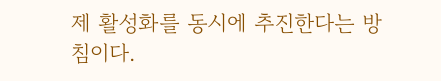제 활성화를 동시에 추진한다는 방침이다.